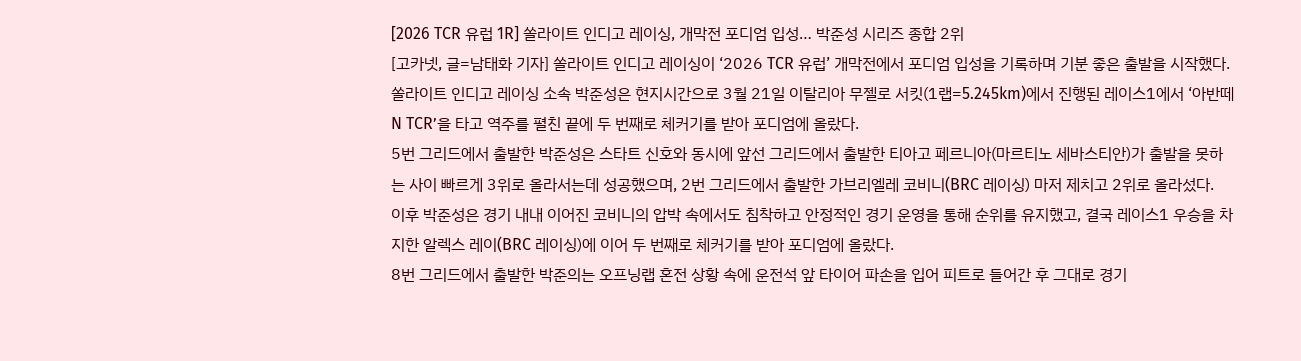[2026 TCR 유럽 1R] 쏠라이트 인디고 레이싱, 개막전 포디엄 입성… 박준성 시리즈 종합 2위
[고카넷, 글=남태화 기자] 쏠라이트 인디고 레이싱이 ‘2026 TCR 유럽’ 개막전에서 포디엄 입성을 기록하며 기분 좋은 출발을 시작했다.
쏠라이트 인디고 레이싱 소속 박준성은 현지시간으로 3월 21일 이탈리아 무젤로 서킷(1랩=5.245km)에서 진행된 레이스1에서 ‘아반떼 N TCR’을 타고 역주를 펼친 끝에 두 번째로 체커기를 받아 포디엄에 올랐다.
5번 그리드에서 출발한 박준성은 스타트 신호와 동시에 앞선 그리드에서 출발한 티아고 페르니아(마르티노 세바스티안)가 출발을 못하는 사이 빠르게 3위로 올라서는데 성공했으며, 2번 그리드에서 출발한 가브리엘레 코비니(BRC 레이싱) 마저 제치고 2위로 올라섰다.
이후 박준성은 경기 내내 이어진 코비니의 압박 속에서도 침착하고 안정적인 경기 운영을 통해 순위를 유지했고, 결국 레이스1 우승을 차지한 알렉스 레이(BRC 레이싱)에 이어 두 번째로 체커기를 받아 포디엄에 올랐다.
8번 그리드에서 출발한 박준의는 오프닝랩 혼전 상황 속에 운전석 앞 타이어 파손을 입어 피트로 들어간 후 그대로 경기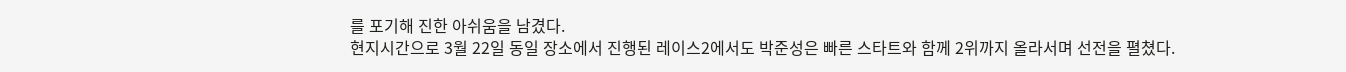를 포기해 진한 아쉬움을 남겼다.
현지시간으로 3월 22일 동일 장소에서 진행된 레이스2에서도 박준성은 빠른 스타트와 함께 2위까지 올라서며 선전을 펼쳤다.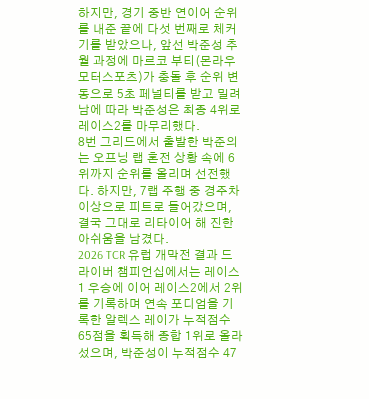하지만, 경기 중반 연이어 순위를 내준 끝에 다섯 번째로 체커기를 받았으나, 앞선 박준성 추월 과정에 마르코 부티(몬라우 모터스포츠)가 충돌 후 순위 변동으로 5초 페널티를 받고 밀려남에 따라 박준성은 최종 4위로 레이스2를 마무리했다.
8번 그리드에서 출발한 박준의는 오프닝 랩 혼전 상황 속에 6위까지 순위를 올리며 선전했다. 하지만, 7랩 주행 중 경주차 이상으로 피트로 들어갔으며, 결국 그대로 리타이어 해 진한 아쉬움을 남겼다.
2026 TCR 유럽 개막전 결과 드라이버 챔피언십에서는 레이스1 우승에 이어 레이스2에서 2위를 기록하며 연속 포디엄을 기록한 알렉스 레이가 누적점수 65점을 획득해 종합 1위로 올라섰으며, 박준성이 누적점수 47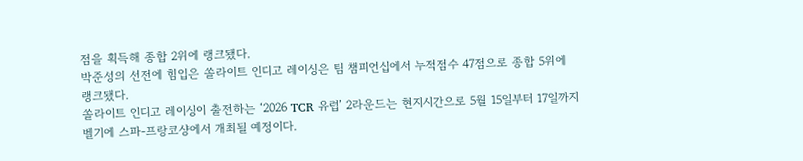점을 획득해 종합 2위에 랭크됐다.
박준성의 선전에 힘입은 쏠라이트 인디고 레이싱은 팀 챔피언십에서 누적점수 47점으로 종합 5위에 랭크됐다.
쏠라이트 인디고 레이싱이 출전하는 ‘2026 TCR 유럽’ 2라운드는 현지시간으로 5월 15일부터 17일까지 벨기에 스파-프랑코샹에서 개최될 예정이다.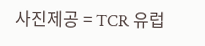사진제공 = TCR 유럽